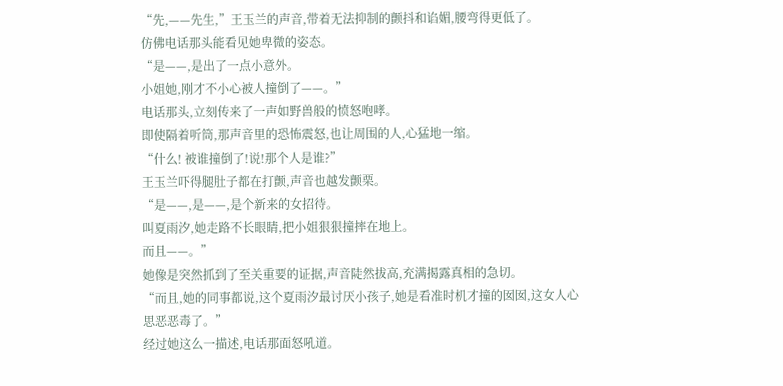“先,——先生,”王玉兰的声音,带着无法抑制的颤抖和谄媚,腰弯得更低了。
仿佛电话那头能看见她卑微的姿态。
“是——,是出了一点小意外。
小姐她,刚才不小心被人撞倒了——。”
电话那头,立刻传来了一声如野兽般的愤怒咆哮。
即使隔着听筒,那声音里的恐怖震怒,也让周围的人,心猛地一缩。
“什么! 被谁撞倒了!说!那个人是谁?”
王玉兰吓得腿肚子都在打颤,声音也越发颤栗。
“是——,是——,是个新来的女招待。
叫夏雨汐,她走路不长眼睛,把小姐狠狠撞摔在地上。
而且——。”
她像是突然抓到了至关重要的证据,声音陡然拔高,充满揭露真相的急切。
“而且,她的同事都说,这个夏雨汐最讨厌小孩子,她是看准时机才撞的囡囡,这女人心思恶恶毒了。”
经过她这么一描述,电话那面怒吼道。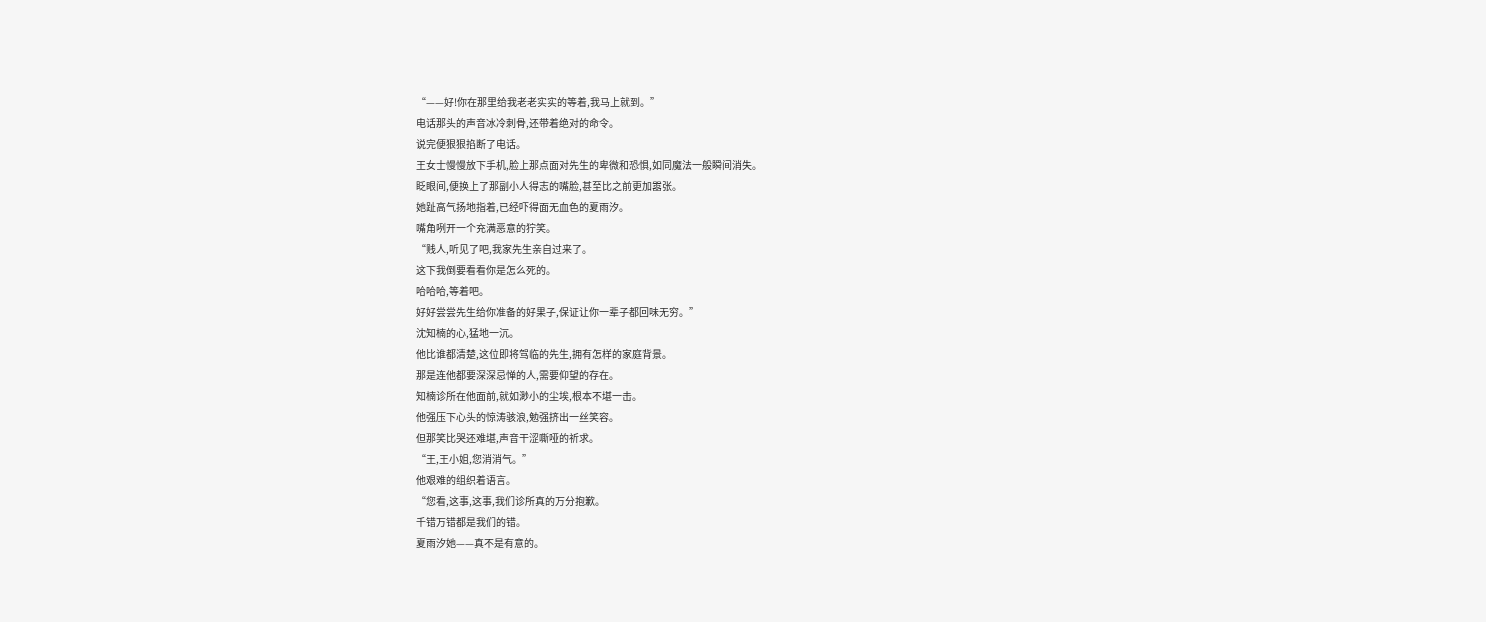“——好!你在那里给我老老实实的等着,我马上就到。”
电话那头的声音冰冷刺骨,还带着绝对的命令。
说完便狠狠掐断了电话。
王女士慢慢放下手机,脸上那点面对先生的卑微和恐惧,如同魔法一般瞬间消失。
眨眼间,便换上了那副小人得志的嘴脸,甚至比之前更加嚣张。
她趾高气扬地指着,已经吓得面无血色的夏雨汐。
嘴角咧开一个充满恶意的狞笑。
“贱人,听见了吧,我家先生亲自过来了。
这下我倒要看看你是怎么死的。
哈哈哈,等着吧。
好好尝尝先生给你准备的好果子,保证让你一辈子都回味无穷。”
沈知楠的心,猛地一沉。
他比谁都清楚,这位即将驾临的先生,拥有怎样的家庭背景。
那是连他都要深深忌惮的人,需要仰望的存在。
知楠诊所在他面前,就如渺小的尘埃,根本不堪一击。
他强压下心头的惊涛骇浪,勉强挤出一丝笑容。
但那笑比哭还难堪,声音干涩嘶哑的祈求。
“王,王小姐,您消消气。”
他艰难的组织着语言。
“您看,这事,这事,我们诊所真的万分抱歉。
千错万错都是我们的错。
夏雨汐她——真不是有意的。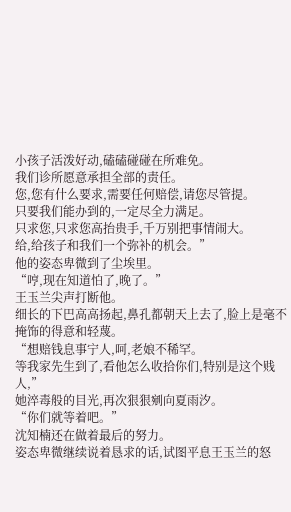小孩子活泼好动,磕磕碰碰在所难免。
我们诊所愿意承担全部的责任。
您,您有什么要求,需要任何赔偿,请您尽管提。
只要我们能办到的,一定尽全力满足。
只求您,只求您高抬贵手,千万别把事情闹大。
给,给孩子和我们一个弥补的机会。”
他的姿态卑微到了尘埃里。
“哼,现在知道怕了,晚了。”
王玉兰尖声打断他。
细长的下巴高高扬起,鼻孔都朝天上去了,脸上是毫不掩饰的得意和轻蔑。
“想赔钱息事宁人,呵,老娘不稀罕。
等我家先生到了,看他怎么收拾你们,特别是这个贱人,”
她淬毒般的目光,再次狠狠剜向夏雨汐。
“你们就等着吧。”
沈知楠还在做着最后的努力。
姿态卑微继续说着恳求的话,试图平息王玉兰的怒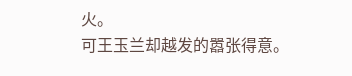火。
可王玉兰却越发的嚣张得意。